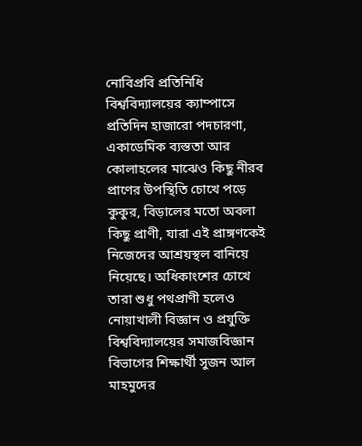নোবিপ্রবি প্রতিনিধি
বিশ্ববিদ্যালয়ের ক্যাম্পাসে প্রতিদিন হাজারো পদচারণা, একাডেমিক ব্যস্ততা আর কোলাহলের মাঝেও কিছু নীরব প্রাণের উপস্থিতি চোখে পড়ে কুকুর, বিড়ালের মতো অবলা কিছু প্রাণী, যারা এই প্রাঙ্গণকেই নিজেদের আশ্রয়স্থল বানিয়ে নিয়েছে। অধিকাংশের চোখে তারা শুধু পথপ্রাণী হলেও নোয়াখালী বিজ্ঞান ও প্রযুক্তি বিশ্ববিদ্যালয়ের সমাজবিজ্ঞান বিভাগের শিক্ষার্থী সুজন আল মাহমুদের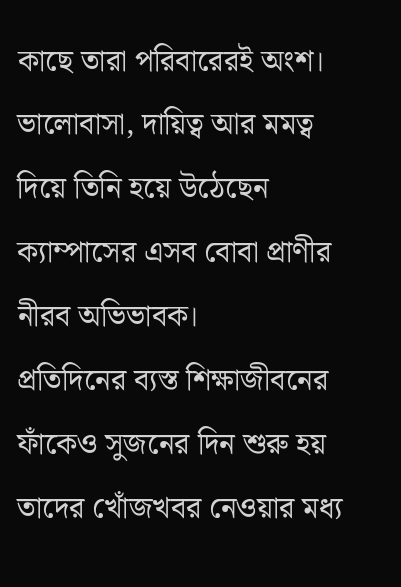কাছে তারা পরিবারেরই অংশ। ভালোবাসা, দায়িত্ব আর মমত্ব দিয়ে তিনি হয়ে উঠেছেন ক্যাম্পাসের এসব বোবা প্রাণীর নীরব অভিভাবক।
প্রতিদিনের ব্যস্ত শিক্ষাজীবনের ফাঁকেও সুজনের দিন শুরু হয় তাদের খোঁজখবর নেওয়ার মধ্য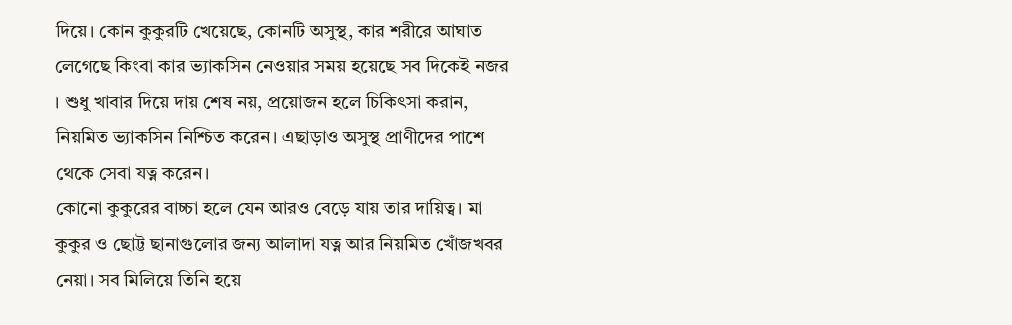দিয়ে। কোন কুকুরটি খেয়েছে, কোনটি অসুস্থ, কার শরীরে আঘাত লেগেছে কিংবা কার ভ্যাকসিন নেওয়ার সময় হয়েছে সব দিকেই নজর । শুধু খাবার দিয়ে দায় শেষ নয়, প্রয়োজন হলে চিকিৎসা করান, নিয়মিত ভ্যাকসিন নিশ্চিত করেন। এছাড়াও অসুস্থ প্রাণীদের পাশে থেকে সেবা যত্ন করেন।
কোনো কুকুরের বাচ্চা হলে যেন আরও বেড়ে যায় তার দায়িত্ব। মা কুকুর ও ছোট্ট ছানাগুলোর জন্য আলাদা যত্ন আর নিয়মিত খোঁজখবর নেয়া। সব মিলিয়ে তিনি হয়ে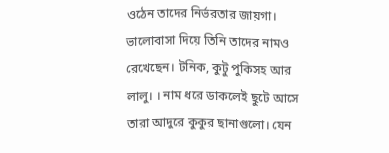ওঠেন তাদের নির্ভরতার জায়গা। ভালোবাসা দিয়ে তিনি তাদের নামও রেখেছেন। টনিক, কুটু পুকিসহ আর লালু। । নাম ধরে ডাকলেই ছুটে আসে তারা আদুরে কুকুর ছানাগুলো। যেন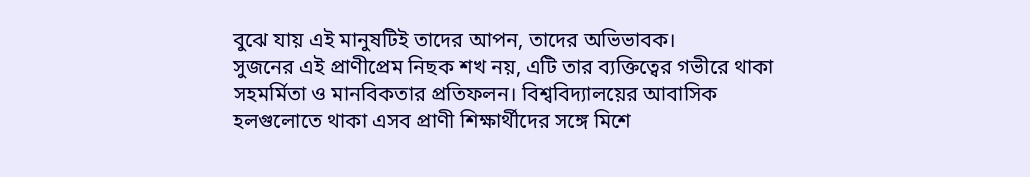বুঝে যায় এই মানুষটিই তাদের আপন, তাদের অভিভাবক।
সুজনের এই প্রাণীপ্রেম নিছক শখ নয়, এটি তার ব্যক্তিত্বের গভীরে থাকা সহমর্মিতা ও মানবিকতার প্রতিফলন। বিশ্ববিদ্যালয়ের আবাসিক হলগুলোতে থাকা এসব প্রাণী শিক্ষার্থীদের সঙ্গে মিশে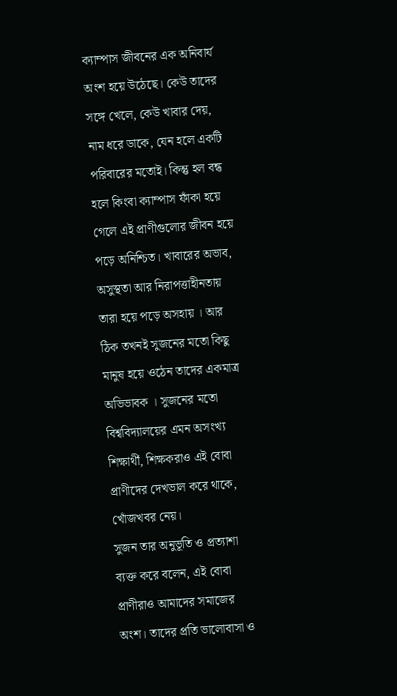ক্যাম্পাস জীবনের এক অনিবার্য অংশ হয়ে উঠেছে। কেউ তাদের সঙ্গে খেলে, কেউ খাবার দেয়, নাম ধরে ডাকে, যেন হলে একটি পরিবারের মতোই। কিন্তু হল বন্ধ হলে কিংবা ক্যাম্পাস ফাঁকা হয়ে গেলে এই প্রাণীগুলোর জীবন হয়ে পড়ে অনিশ্চিত। খাবারের অভাব, অসুস্থতা আর নিরাপত্তাহীনতায় তারা হয়ে পড়ে অসহায় । আর ঠিক তখনই সুজনের মতো কিছু মানুষ হয়ে ওঠেন তাদের একমাত্র অভিভাবক । সুজনের মতো বিশ্ববিদ্যালয়ের এমন অসংখ্য শিক্ষার্থী, শিক্ষকরাও এই বোবা প্রাণীদের দেখভাল করে থাকে, খোঁজখবর নেয়।
সুজন তার অনুভূতি ও প্রত্যাশা ব্যক্ত করে বলেন, এই বোবা প্রাণীরাও আমাদের সমাজের অংশ। তাদের প্রতি ভালোবাসা ও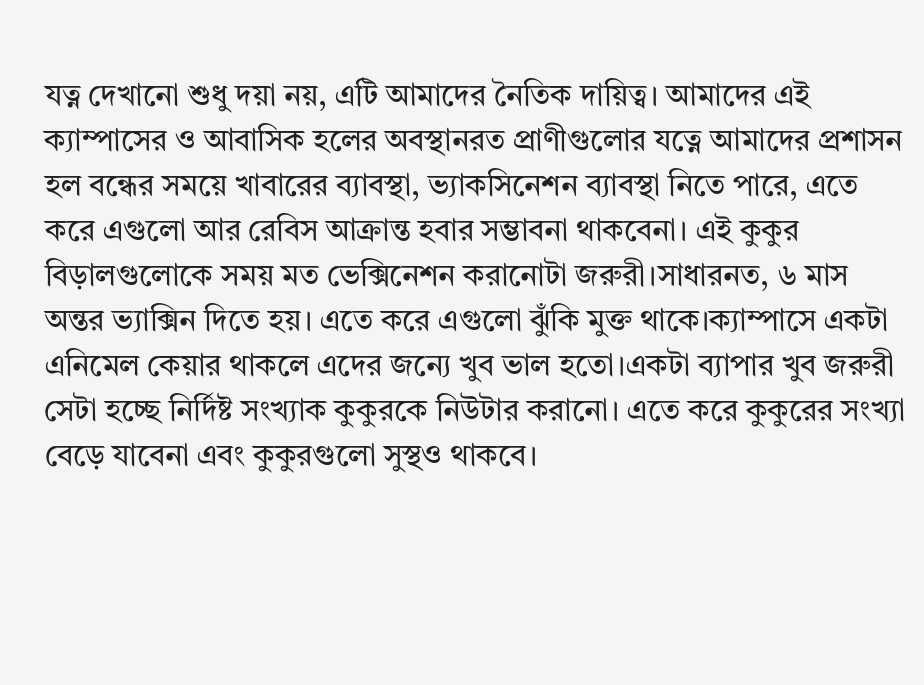যত্ন দেখানো শুধু দয়া নয়, এটি আমাদের নৈতিক দায়িত্ব। আমাদের এই ক্যাম্পাসের ও আবাসিক হলের অবস্থানরত প্রাণীগুলোর যত্নে আমাদের প্রশাসন হল বন্ধের সময়ে খাবারের ব্যাবস্থা, ভ্যাকসিনেশন ব্যাবস্থা নিতে পারে, এতে করে এগুলো আর রেবিস আক্রান্ত হবার সম্ভাবনা থাকবেনা। এই কুকুর বিড়ালগুলোকে সময় মত ভেক্সিনেশন করানোটা জরুরী।সাধারনত, ৬ মাস অন্তর ভ্যাক্সিন দিতে হয়। এতে করে এগুলো ঝুঁকি মুক্ত থাকে।ক্যাম্পাসে একটা এনিমেল কেয়ার থাকলে এদের জন্যে খুব ভাল হতো।একটা ব্যাপার খুব জরুরী সেটা হচ্ছে নির্দিষ্ট সংখ্যাক কুকুরকে নিউটার করানো। এতে করে কুকুরের সংখ্যা বেড়ে যাবেনা এবং কুকুরগুলো সুস্থও থাকবে।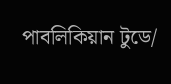পাবলিকিয়ান টুডে/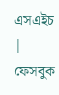এসএইচ | ফেসবুক